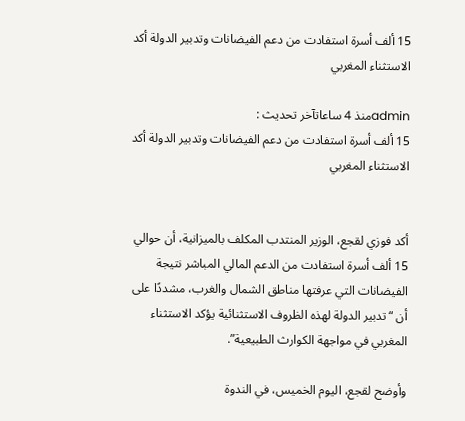15 ألف أسرة استفادت من دعم الفيضانات وتدبير الدولة أكد الاستثناء المغربي

adminمنذ 4 ساعاتآخر تحديث :
15 ألف أسرة استفادت من دعم الفيضانات وتدبير الدولة أكد الاستثناء المغربي


أكد فوزي لقجع، الوزير المنتدب المكلف بالميزانية، أن حوالي 15 ألف أسرة استفادت من الدعم المالي المباشر نتيجة الفيضانات التي عرفتها مناطق الشمال والغرب، مشددًا على أن “تدبير الدولة لهذه الظروف الاستثنائية يؤكد الاستثناء المغربي في مواجهة الكوارث الطبيعية”.

وأوضح لقجع، اليوم الخميس، في الندوة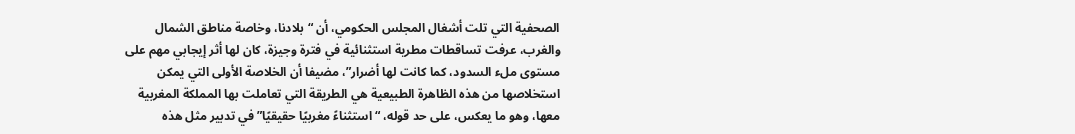الصحفية التي تلت أشغال المجلس الحكومي، أن “بلادنا، وخاصة مناطق الشمال والغرب، عرفت تساقطات مطرية استثنائية في فترة وجيزة، كان لها أثر إيجابي مهم على مستوى ملء السدود، كما كانت لها أضرار”، مضيفا أن الخلاصة الأولى التي يمكن استخلاصها من هذه الظاهرة الطبيعية هي الطريقة التي تعاملت بها المملكة المغربية معها، وهو ما يعكس، على حد قوله، “استثناءً مغربيًا حقيقيًا” في تدبير مثل هذه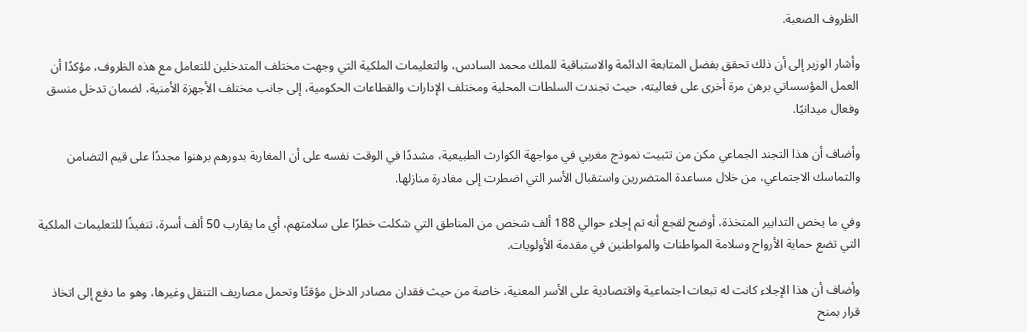الظروف الصعبة.

وأشار الوزير إلى أن ذلك تحقق بفضل المتابعة الدائمة والاستباقية للملك محمد السادس، والتعليمات الملكية التي وجهت مختلف المتدخلين للتعامل مع هذه الظروف، مؤكدًا أن العمل المؤسساتي برهن مرة أخرى على فعاليته، حيث تجندت السلطات المحلية ومختلف الإدارات والقطاعات الحكومية، إلى جانب مختلف الأجهزة الأمنية، لضمان تدخل منسق وفعال ميدانيًا.

وأضاف أن هذا التجند الجماعي مكن من تثبيت نموذج مغربي في مواجهة الكوارث الطبيعية، مشددًا في الوقت نفسه على أن المغاربة بدورهم برهنوا مجددًا على قيم التضامن والتماسك الاجتماعي، من خلال مساعدة المتضررين واستقبال الأسر التي اضطرت إلى مغادرة منازلها.

وفي ما يخص التدابير المتخذة، أوضح لقجع أنه تم إجلاء حوالي 188 ألف شخص من المناطق التي شكلت خطرًا على سلامتهم، أي ما يقارب 50 ألف أسرة، تنفيذًا للتعليمات الملكية التي تضع حماية الأرواح وسلامة المواطنات والمواطنين في مقدمة الأولويات.

وأضاف أن هذا الإجلاء كانت له تبعات اجتماعية واقتصادية على الأسر المعنية، خاصة من حيث فقدان مصادر الدخل مؤقتًا وتحمل مصاريف التنقل وغيرها، وهو ما دفع إلى اتخاذ قرار بمنح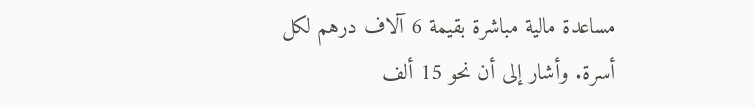مساعدة مالية مباشرة بقيمة 6 آلاف درهم لكل أسرة. وأشار إلى أن نحو 15 ألف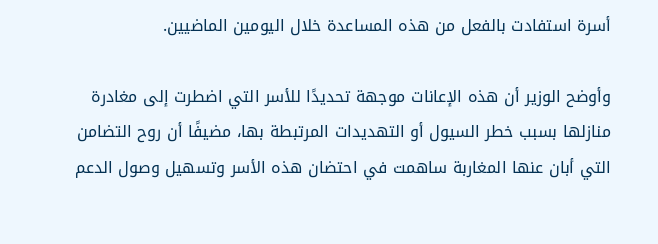أسرة استفادت بالفعل من هذه المساعدة خلال اليومين الماضيين.

وأوضح الوزير أن هذه الإعانات موجهة تحديدًا للأسر التي اضطرت إلى مغادرة منازلها بسبب خطر السيول أو التهديدات المرتبطة بها، مضيفًا أن روح التضامن التي أبان عنها المغاربة ساهمت في احتضان هذه الأسر وتسهيل وصول الدعم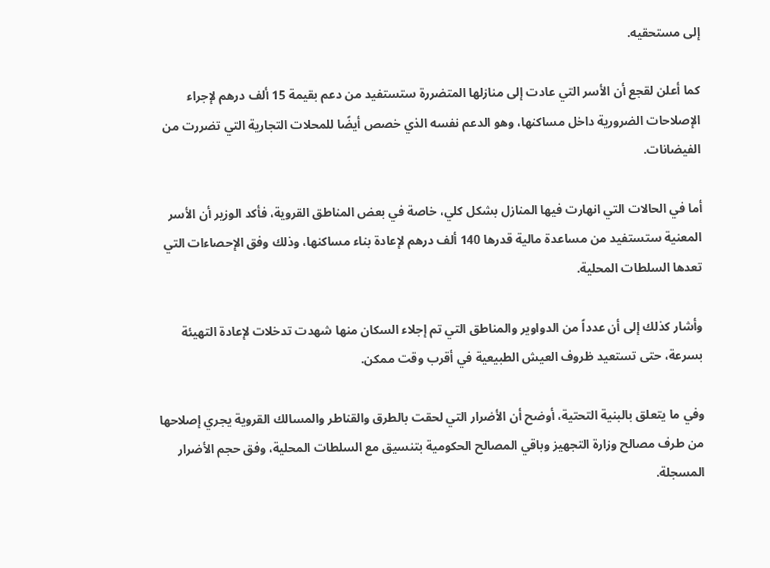إلى مستحقيه.

كما أعلن لقجع أن الأسر التي عادت إلى منازلها المتضررة ستستفيد من دعم بقيمة 15 ألف درهم لإجراء الإصلاحات الضرورية داخل مساكنها، وهو الدعم نفسه الذي خصص أيضًا للمحلات التجارية التي تضررت من الفيضانات.

أما في الحالات التي انهارت فيها المنازل بشكل كلي، خاصة في بعض المناطق القروية، فأكد الوزير أن الأسر المعنية ستستفيد من مساعدة مالية قدرها 140 ألف درهم لإعادة بناء مساكنها، وذلك وفق الإحصاءات التي تعدها السلطات المحلية.

وأشار كذلك إلى أن عدداً من الدواوير والمناطق التي تم إجلاء السكان منها شهدت تدخلات لإعادة التهيئة بسرعة، حتى تستعيد ظروف العيش الطبيعية في أقرب وقت ممكن.

وفي ما يتعلق بالبنية التحتية، أوضح أن الأضرار التي لحقت بالطرق والقناطر والمسالك القروية يجري إصلاحها من طرف مصالح وزارة التجهيز وباقي المصالح الحكومية بتنسيق مع السلطات المحلية، وفق حجم الأضرار المسجلة.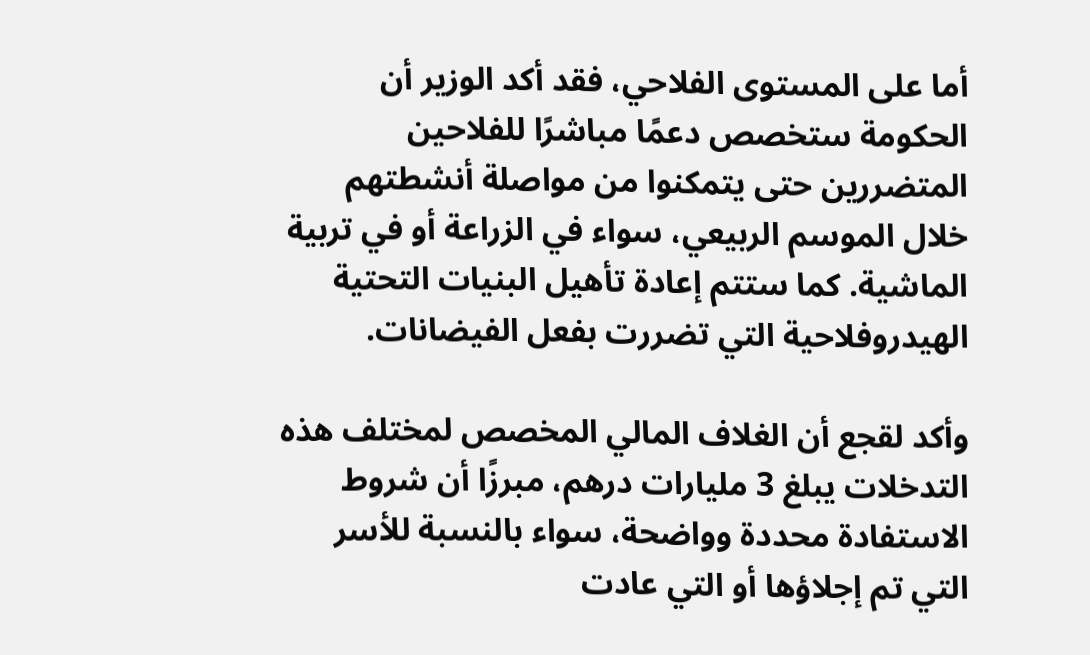أما على المستوى الفلاحي، فقد أكد الوزير أن الحكومة ستخصص دعمًا مباشرًا للفلاحين المتضررين حتى يتمكنوا من مواصلة أنشطتهم خلال الموسم الربيعي، سواء في الزراعة أو في تربية الماشية. كما ستتم إعادة تأهيل البنيات التحتية الهيدروفلاحية التي تضررت بفعل الفيضانات.

وأكد لقجع أن الغلاف المالي المخصص لمختلف هذه التدخلات يبلغ 3 مليارات درهم، مبرزًا أن شروط الاستفادة محددة وواضحة، سواء بالنسبة للأسر التي تم إجلاؤها أو التي عادت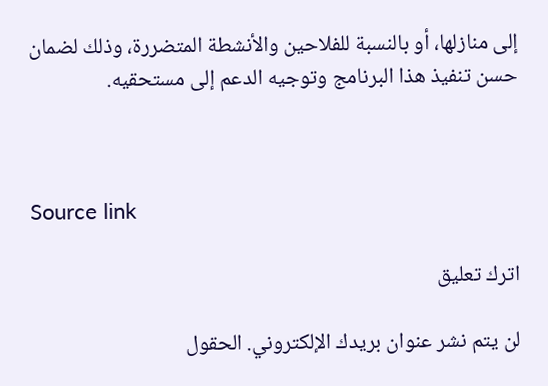إلى منازلها، أو بالنسبة للفلاحين والأنشطة المتضررة، وذلك لضمان حسن تنفيذ هذا البرنامج وتوجيه الدعم إلى مستحقيه.



Source link

اترك تعليق

لن يتم نشر عنوان بريدك الإلكتروني. الحقول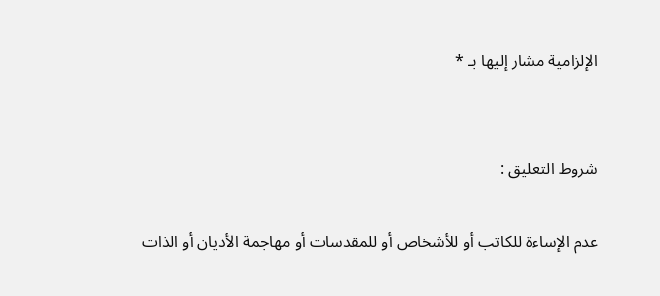الإلزامية مشار إليها بـ *


شروط التعليق :

عدم الإساءة للكاتب أو للأشخاص أو للمقدسات أو مهاجمة الأديان أو الذات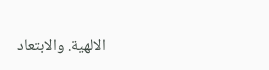الالهية. والابتعاد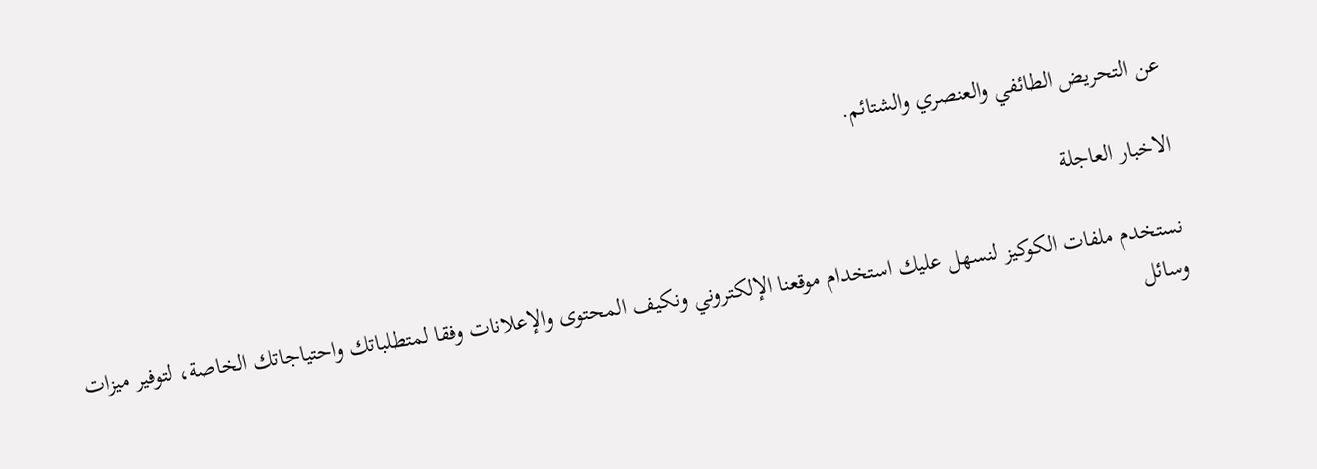عن التحريض الطائفي والعنصري والشتائم.

الاخبار العاجلة

نستخدم ملفات الكوكيز لنسهل عليك استخدام موقعنا الإلكتروني ونكيف المحتوى والإعلانات وفقا لمتطلباتك واحتياجاتك الخاصة، لتوفير ميزات وسائل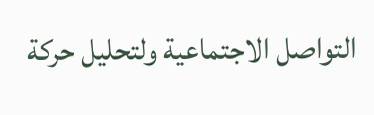التواصل الاجتماعية ولتحليل حركة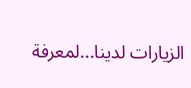الزيارات لدينا...لمعرفة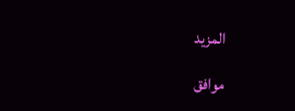المزيد

موافق